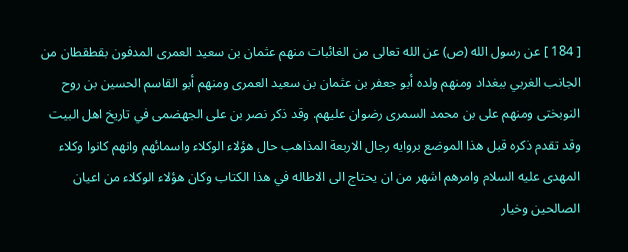[ 184 ] عن رسول الله (ص) عن الله تعالى من الغائبات منهم عثمان بن سعيد العمرى المدفون بقطقطان من الجانب الغربي ببغداد ومنهم ولده أبو جعفر بن عثمان بن سعيد العمرى ومنهم أبو القاسم الحسين بن روح النوبختى ومنهم على بن محمد السمرى رضوان عليهم. وقد ذكر نصر بن على الجهضمى في تاريخ اهل البيت وقد تقدم ذكره قبل هذا الموضع بروايه رجال الاربعة المذاهب حال هؤلاء الوكلاء واسمائهم وانهم كانوا وكلاء المهدى عليه السلام وامرهم اشهر من ان يحتاج الى الاطاله في هذا الكتاب وكان هؤلاء الوكلاء من اعيان الصالحين وخيار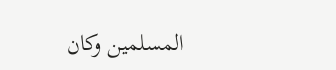المسلمين وكان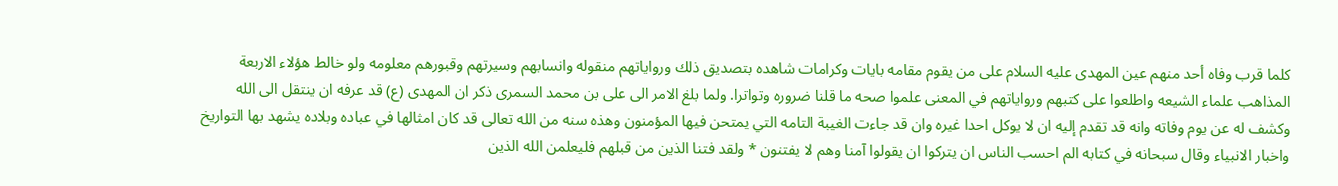كلما قرب وفاه أحد منهم عين المهدى عليه السلام على من يقوم مقامه بايات وكرامات شاهده بتصديق ذلك ورواياتهم منقوله وانسابهم وسيرتهم وقبورهم معلومه ولو خالط هؤلاء الاربعة المذاهب علماء الشيعه واطلعوا على كتبهم ورواياتهم في المعنى علموا صحه ما قلنا ضروره وتواترا. ولما بلغ الامر الى على بن محمد السمرى ذكر ان المهدى (ع) قد عرفه ان ينتقل الى الله وكشف له عن يوم وفاته وانه قد تقدم إليه ان لا يوكل احدا غيره وان قد جاءت الغيبة التامه التي يمتحن فيها المؤمنون وهذه سنه من الله تعالى قد كان امثالها في عباده وبلاده يشهد بها التواريخ واخبار الانبياء وقال سبحانه في كتابه الم احسب الناس ان يتركوا ان يقولوا آمنا وهم لا يفتنون * ولقد فتنا الذين من قبلهم فليعلمن الله الذين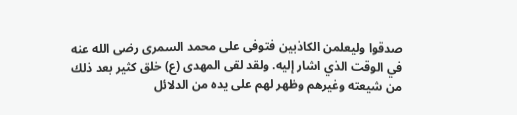صدقوا وليعلمن الكاذبين فتوفى على محمد السمرى رضى الله عنه في الوقت الذي اشار إليه. ولقد لقى المهدى (ع) خلق كثير بعد ذلك من شيعته وغيرهم وظهر لهم على يده من الدلائل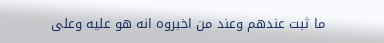ما ثبت عندهم وعند من اخبروه انه هو عليه وعلى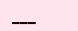___